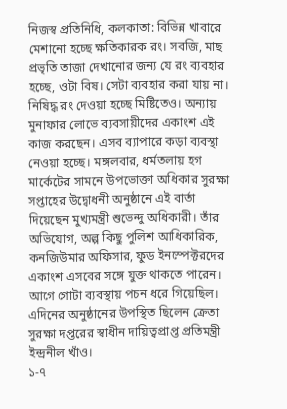নিজস্ব প্রতিনিধি, কলকাতা: বিভিন্ন খাবারে মেশানো হচ্ছে ক্ষতিকারক রং। সবজি, মাছ প্রভৃতি তাজা দেখানোর জন্য যে রং ব্যবহার হচ্ছে, ওটা বিষ। সেটা ব্যবহার করা যায় না। নিষিদ্ধ রং দেওয়া হচ্ছে মিষ্টিতেও। অন্যায় মুনাফার লোভে ব্যবসায়ীদের একাংশ এই কাজ করছেন। এসব ব্যাপারে কড়া ব্যবস্থা নেওয়া হচ্ছে। মঙ্গলবার, ধর্মতলায় হগ মার্কেটের সামনে উপভোক্তা অধিকার সুরক্ষা সপ্তাহের উদ্বোধনী অনুষ্ঠানে এই বার্তা দিয়েছেন মুখ্যমন্ত্রী শুভেন্দু অধিকারী। তাঁর অভিযোগ, অল্প কিছু পুলিশ আধিকারিক, কনজিউমার অফিসার, ফুড ইনস্পেক্টরদের একাংশ এসবের সঙ্গে যুক্ত থাকতে পারেন। আগে গোটা ব্যবস্থায় পচন ধরে গিয়েছিল। এদিনের অনুষ্ঠানের উপস্থিত ছিলেন ক্রেতা সুরক্ষা দপ্তরের স্বাধীন দায়িত্বপ্রাপ্ত প্রতিমন্ত্রী ইন্দ্রনীল খাঁও।
১-৭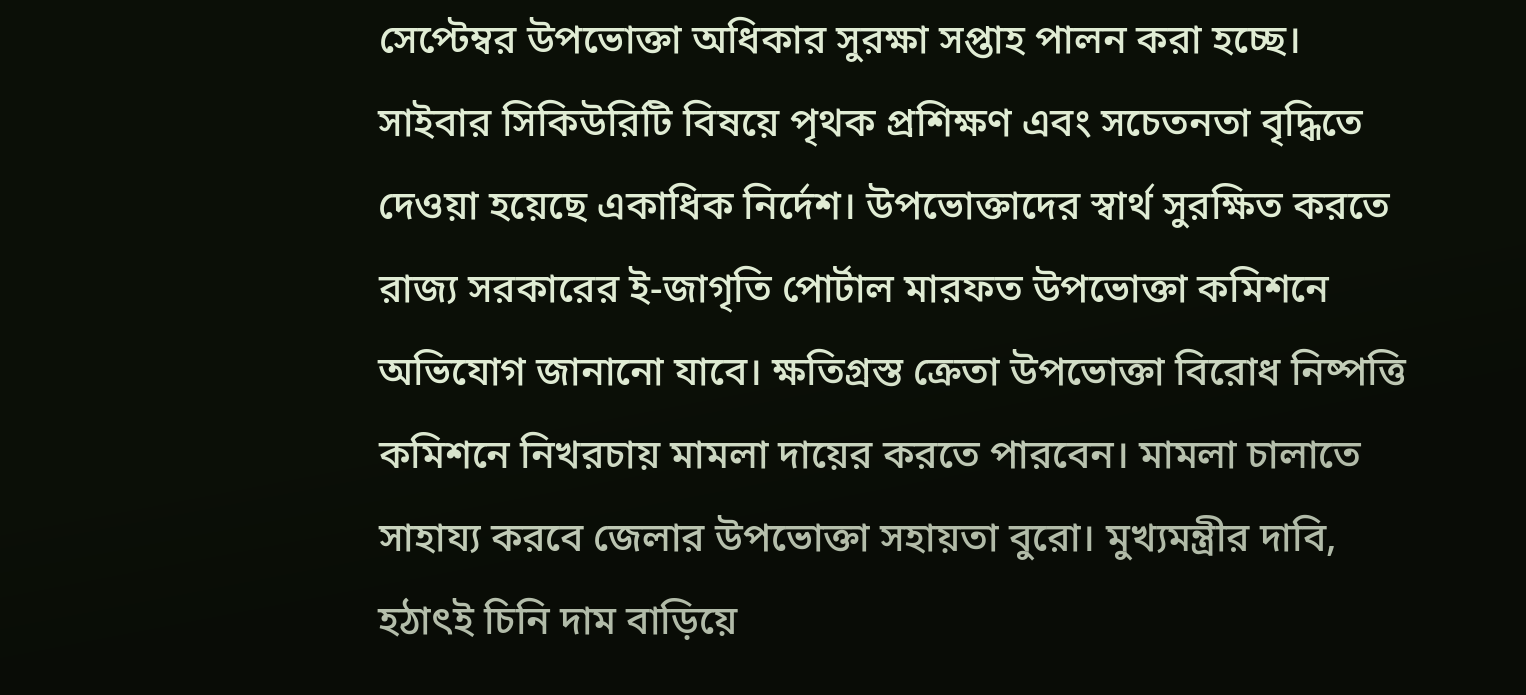সেপ্টেম্বর উপভোক্তা অধিকার সুরক্ষা সপ্তাহ পালন করা হচ্ছে। সাইবার সিকিউরিটি বিষয়ে পৃথক প্রশিক্ষণ এবং সচেতনতা বৃদ্ধিতে দেওয়া হয়েছে একাধিক নির্দেশ। উপভোক্তাদের স্বার্থ সুরক্ষিত করতে রাজ্য সরকারের ই-জাগৃতি পোর্টাল মারফত উপভোক্তা কমিশনে অভিযোগ জানানো যাবে। ক্ষতিগ্রস্ত ক্রেতা উপভোক্তা বিরোধ নিষ্পত্তি কমিশনে নিখরচায় মামলা দায়ের করতে পারবেন। মামলা চালাতে সাহায্য করবে জেলার উপভোক্তা সহায়তা বুরো। মুখ্যমন্ত্রীর দাবি, হঠাৎই চিনি দাম বাড়িয়ে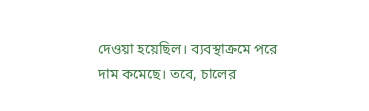দেওয়া হয়েছিল। ব্যবস্থাক্রমে পরে দাম কমেছে। তবে, চালের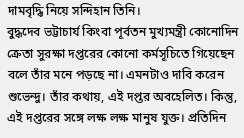দামবৃদ্ধি নিয়ে সন্দিহান তিনি।
বুদ্ধদেব ভট্টাচার্য কিংবা পূর্বতন মুখ্যমন্ত্রী কোনোদিন ক্রেতা সুরক্ষা দপ্তরের কোনো কর্মসূচিতে গিয়েছেন বলে তাঁর মনে পড়ছে না। এমনটাও দাবি করেন শুভেন্দু। তাঁর কথায়, এই দপ্তর অবহেলিত। কিন্তু, এই দপ্তরের সঙ্গে লক্ষ লক্ষ মানুষ যুক্ত। প্রতিদিন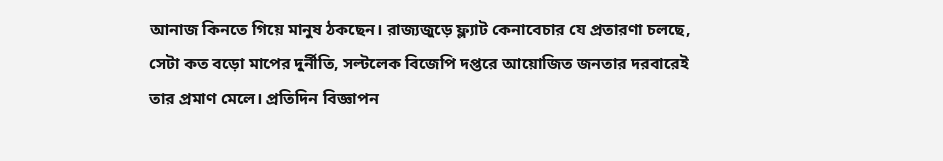আনাজ কিনতে গিয়ে মানুষ ঠকছেন। রাজ্যজুড়ে ফ্ল্যাট কেনাবেচার যে প্রতারণা চলছে, সেটা কত বড়ো মাপের দুর্নীতি, সল্টলেক বিজেপি দপ্তরে আয়োজিত জনতার দরবারেই তার প্রমাণ মেলে। প্রতিদিন বিজ্ঞাপন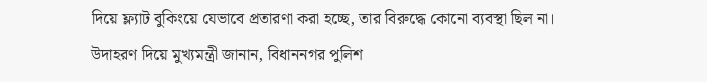দিয়ে ফ্ল্যাট বুকিংয়ে যেভাবে প্রতারণা করা হচ্ছে, তার বিরুদ্ধে কোনো ব্যবস্থা ছিল না। উদাহরণ দিয়ে মুখ্যমন্ত্রী জানান, বিধাননগর পুলিশ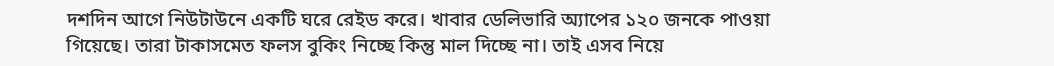দশদিন আগে নিউটাউনে একটি ঘরে রেইড করে। খাবার ডেলিভারি অ্যাপের ১২০ জনকে পাওয়া গিয়েছে। তারা টাকাসমেত ফলস বুকিং নিচ্ছে কিন্তু মাল দিচ্ছে না। তাই এসব নিয়ে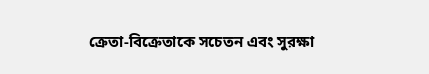ক্রেতা-বিক্রেতাকে সচেতন এবং সুরক্ষা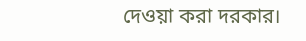দেওয়া করা দরকার।